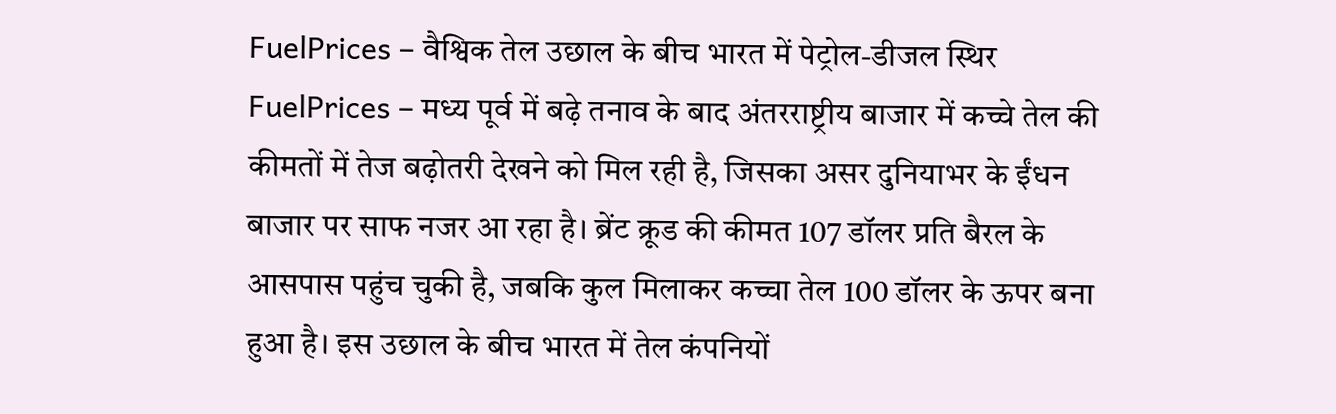FuelPrices – वैश्विक तेल उछाल के बीच भारत में पेट्रोल-डीजल स्थिर
FuelPrices – मध्य पूर्व में बढ़े तनाव के बाद अंतरराष्ट्रीय बाजार में कच्चे तेल की कीमतों में तेज बढ़ोतरी देखने को मिल रही है, जिसका असर दुनियाभर के ईंधन बाजार पर साफ नजर आ रहा है। ब्रेंट क्रूड की कीमत 107 डॉलर प्रति बैरल के आसपास पहुंच चुकी है, जबकि कुल मिलाकर कच्चा तेल 100 डॉलर के ऊपर बना हुआ है। इस उछाल के बीच भारत में तेल कंपनियों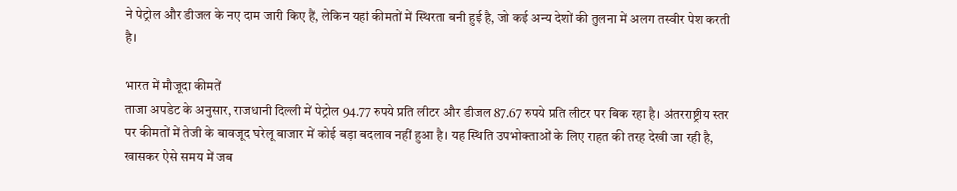ने पेट्रोल और डीजल के नए दाम जारी किए हैं, लेकिन यहां कीमतों में स्थिरता बनी हुई है, जो कई अन्य देशों की तुलना में अलग तस्वीर पेश करती है।

भारत में मौजूदा कीमतें
ताजा अपडेट के अनुसार, राजधानी दिल्ली में पेट्रोल 94.77 रुपये प्रति लीटर और डीजल 87.67 रुपये प्रति लीटर पर बिक रहा है। अंतरराष्ट्रीय स्तर पर कीमतों में तेजी के बावजूद घरेलू बाजार में कोई बड़ा बदलाव नहीं हुआ है। यह स्थिति उपभोक्ताओं के लिए राहत की तरह देखी जा रही है, खासकर ऐसे समय में जब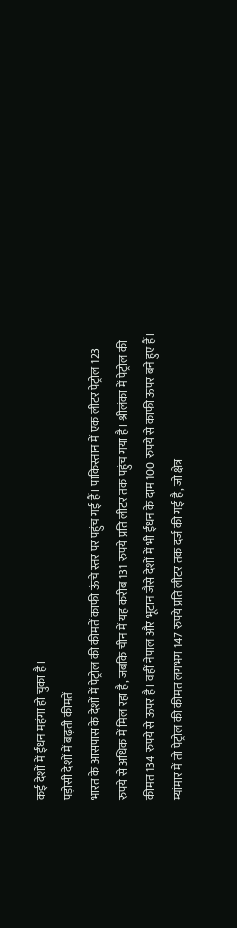कई देशों में ईंधन महंगा हो चुका है।
पड़ोसी देशों में बढ़ती कीमतें
भारत के आसपास के देशों में पेट्रोल की कीमतें काफी ऊंचे स्तर पर पहुंच गई हैं। पाकिस्तान में एक लीटर पेट्रोल 123 रुपये से अधिक में मिल रहा है, जबकि चीन में यह करीब 131 रुपये प्रति लीटर तक पहुंच गया है। श्रीलंका में पेट्रोल की कीमत 134 रुपये से ऊपर है। वहीं नेपाल और भूटान जैसे देशों में भी ईंधन के दाम 100 रुपये से काफी ऊपर बने हुए हैं। म्यांमार में तो पेट्रोल की कीमत लगभग 147 रुपये प्रति लीटर तक दर्ज की गई है, जो क्षेत्र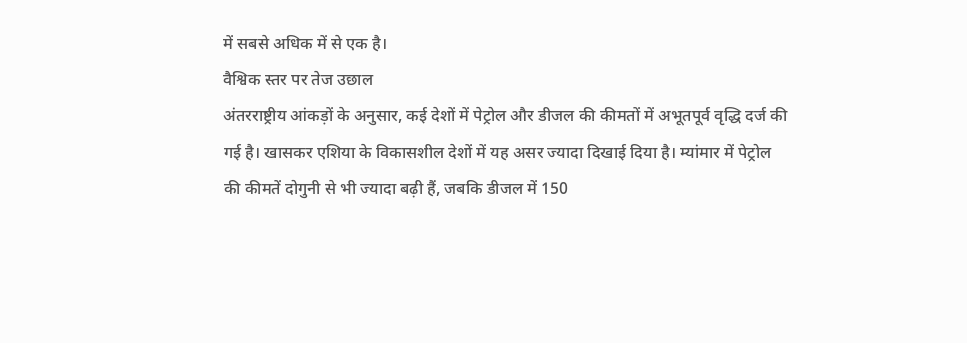में सबसे अधिक में से एक है।
वैश्विक स्तर पर तेज उछाल
अंतरराष्ट्रीय आंकड़ों के अनुसार, कई देशों में पेट्रोल और डीजल की कीमतों में अभूतपूर्व वृद्धि दर्ज की गई है। खासकर एशिया के विकासशील देशों में यह असर ज्यादा दिखाई दिया है। म्यांमार में पेट्रोल की कीमतें दोगुनी से भी ज्यादा बढ़ी हैं, जबकि डीजल में 150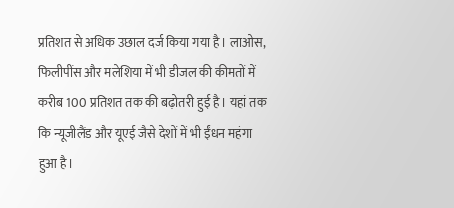प्रतिशत से अधिक उछाल दर्ज किया गया है। लाओस, फिलीपींस और मलेशिया में भी डीजल की कीमतों में करीब 100 प्रतिशत तक की बढ़ोतरी हुई है। यहां तक कि न्यूजीलैंड और यूएई जैसे देशों में भी ईंधन महंगा हुआ है।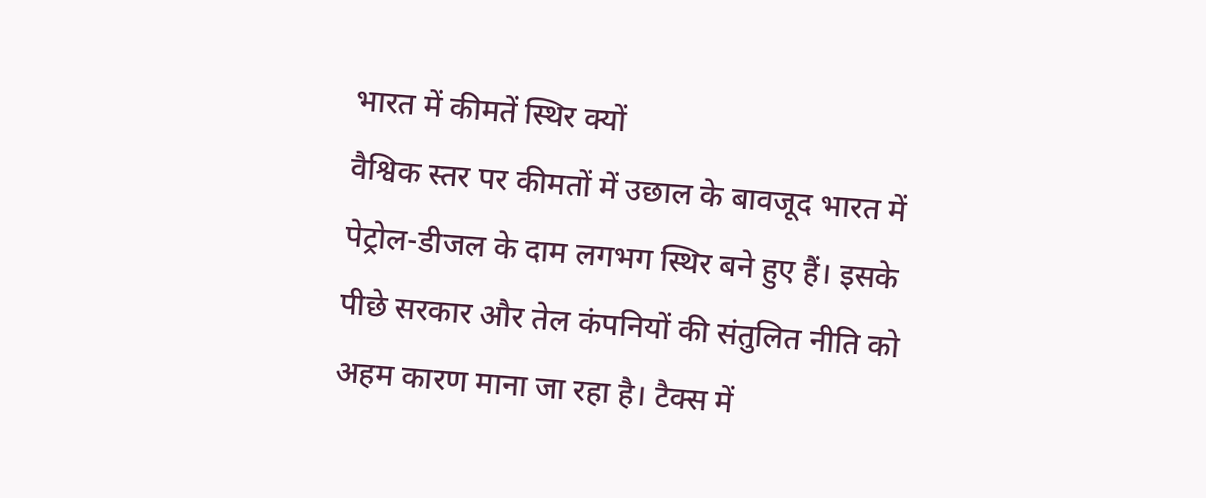भारत में कीमतें स्थिर क्यों
वैश्विक स्तर पर कीमतों में उछाल के बावजूद भारत में पेट्रोल-डीजल के दाम लगभग स्थिर बने हुए हैं। इसके पीछे सरकार और तेल कंपनियों की संतुलित नीति को अहम कारण माना जा रहा है। टैक्स में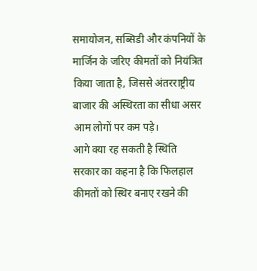समायोजन, सब्सिडी और कंपनियों के मार्जिन के जरिए कीमतों को नियंत्रित किया जाता है, जिससे अंतरराष्ट्रीय बाजार की अस्थिरता का सीधा असर आम लोगों पर कम पड़े।
आगे क्या रह सकती है स्थिति
सरकार का कहना है कि फिलहाल कीमतों को स्थिर बनाए रखने की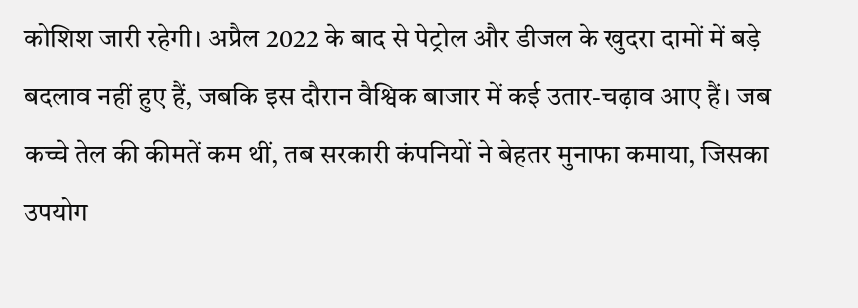कोशिश जारी रहेगी। अप्रैल 2022 के बाद से पेट्रोल और डीजल के खुदरा दामों में बड़े बदलाव नहीं हुए हैं, जबकि इस दौरान वैश्विक बाजार में कई उतार-चढ़ाव आए हैं। जब कच्चे तेल की कीमतें कम थीं, तब सरकारी कंपनियों ने बेहतर मुनाफा कमाया, जिसका उपयोग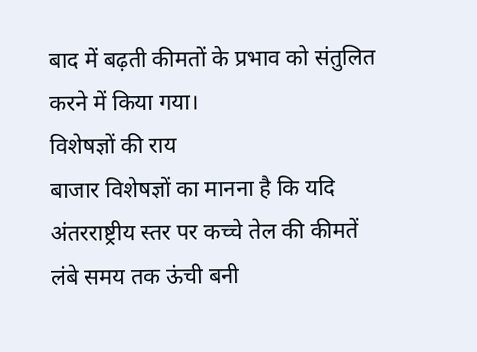बाद में बढ़ती कीमतों के प्रभाव को संतुलित करने में किया गया।
विशेषज्ञों की राय
बाजार विशेषज्ञों का मानना है कि यदि अंतरराष्ट्रीय स्तर पर कच्चे तेल की कीमतें लंबे समय तक ऊंची बनी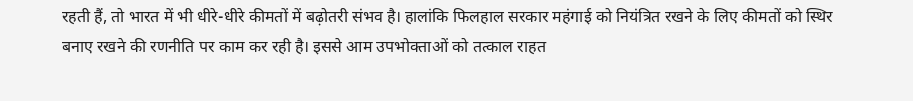रहती हैं, तो भारत में भी धीरे-धीरे कीमतों में बढ़ोतरी संभव है। हालांकि फिलहाल सरकार महंगाई को नियंत्रित रखने के लिए कीमतों को स्थिर बनाए रखने की रणनीति पर काम कर रही है। इससे आम उपभोक्ताओं को तत्काल राहत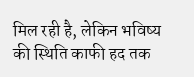मिल रही है, लेकिन भविष्य की स्थिति काफी हद तक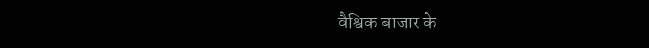वैश्विक बाजार के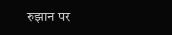रुझान पर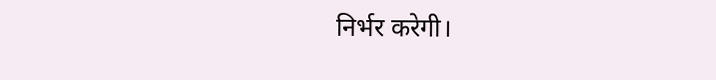निर्भर करेगी।